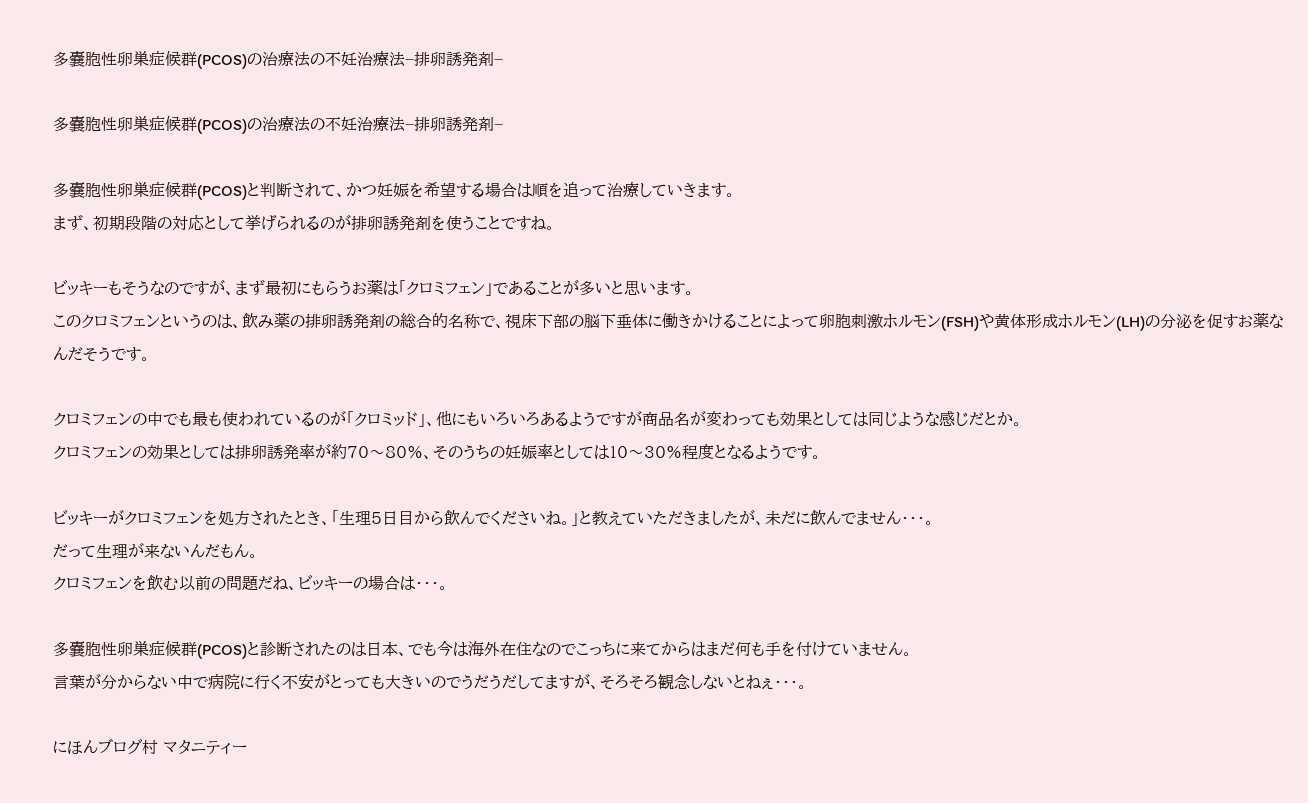多嚢胞性卵巣症候群(PCOS)の治療法の不妊治療法−排卵誘発剤−

多嚢胞性卵巣症候群(PCOS)の治療法の不妊治療法−排卵誘発剤−

多嚢胞性卵巣症候群(PCOS)と判断されて、かつ妊娠を希望する場合は順を追って治療していきます。
まず、初期段階の対応として挙げられるのが排卵誘発剤を使うことですね。

ビッキーもそうなのですが、まず最初にもらうお薬は「クロミフェン」であることが多いと思います。
このクロミフェンというのは、飲み薬の排卵誘発剤の総合的名称で、視床下部の脳下垂体に働きかけることによって卵胞刺激ホルモン(FSH)や黄体形成ホルモン(LH)の分泌を促すお薬なんだそうです。

クロミフェンの中でも最も使われているのが「クロミッド」、他にもいろいろあるようですが商品名が変わっても効果としては同じような感じだとか。
クロミフェンの効果としては排卵誘発率が約70〜80%、そのうちの妊娠率としては10〜30%程度となるようです。

ビッキーがクロミフェンを処方されたとき、「生理5日目から飲んでくださいね。」と教えていただきましたが、未だに飲んでません・・・。
だって生理が来ないんだもん。
クロミフェンを飲む以前の問題だね、ビッキーの場合は・・・。

多嚢胞性卵巣症候群(PCOS)と診断されたのは日本、でも今は海外在住なのでこっちに来てからはまだ何も手を付けていません。
言葉が分からない中で病院に行く不安がとっても大きいのでうだうだしてますが、そろそろ観念しないとねぇ・・・。

にほんブログ村 マタニティー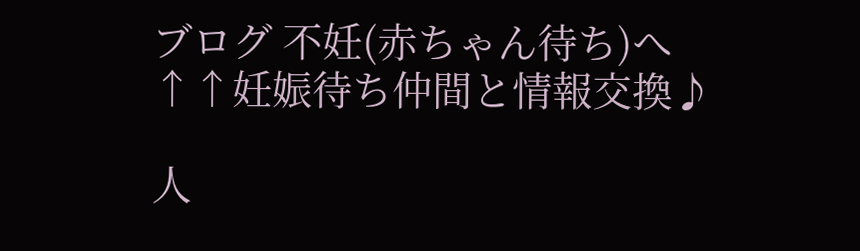ブログ 不妊(赤ちゃん待ち)へ
↑↑妊娠待ち仲間と情報交換♪

人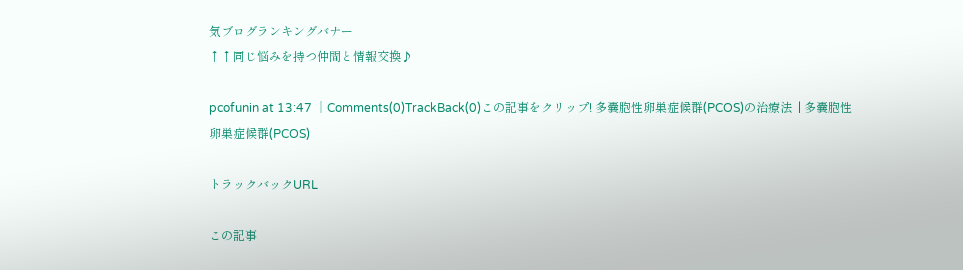気ブログランキングバナー
↑↑同じ悩みを持つ仲間と情報交換♪

pcofunin at 13:47 │Comments(0)TrackBack(0)この記事をクリップ! 多嚢胞性卵巣症候群(PCOS)の治療法  | 多嚢胞性卵巣症候群(PCOS)

トラックバックURL

この記事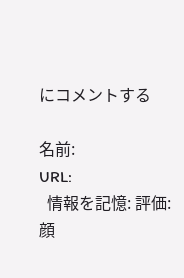にコメントする

名前:
URL:
  情報を記憶: 評価: 顔